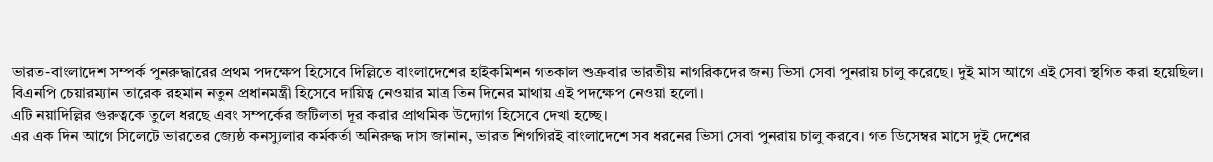ভারত-বাংলাদেশ সম্পর্ক পুনরুদ্ধারের প্রথম পদক্ষেপ হিসেবে দিল্লিতে বাংলাদেশের হাইকমিশন গতকাল শুক্রবার ভারতীয় নাগরিকদের জন্য ভিসা সেবা পুনরায় চালু করেছে। দুই মাস আগে এই সেবা স্থগিত করা হয়েছিল।
বিএনপি চেয়ারম্যান তারেক রহমান নতুন প্রধানমন্ত্রী হিসেবে দায়িত্ব নেওয়ার মাত্র তিন দিনের মাথায় এই পদক্ষেপ নেওয়া হলো।
এটি নয়াদিল্লির গুরুত্বকে তুলে ধরছে এবং সম্পর্কের জটিলতা দূর করার প্রাথমিক উদ্যোগ হিসেবে দেখা হচ্ছে।
এর এক দিন আগে সিলেটে ভারতের জ্যেষ্ঠ কনস্যুলার কর্মকর্তা অনিরুদ্ধ দাস জানান, ভারত শিগগিরই বাংলাদেশে সব ধরনের ভিসা সেবা পুনরায় চালু করবে। গত ডিসেম্বর মাসে দুই দেশের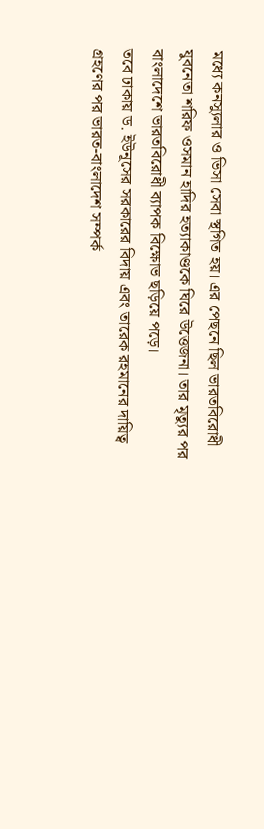মধ্যে কনস্যুলার ও ভিসা সেবা স্থগিত হয়। এর পেছনে ছিল ভারতবিরোধী যুবনেতা শরিফ ওসমান হাদির হত্যাকাণ্ডকে ঘিরে উত্তেজনা। তার মৃত্যুর পর বাংলাদেশে ভারতবিরোধী ব্যাপক বিক্ষোভ ছড়িয়ে পড়ে।
তবে ঢাকায় ড. ইউনূসের সরকারের বিদায় এবং তারেক রহমানের দায়িত্ব গ্রহণের পর ভারত-বাংলাদেশ সম্পর্ক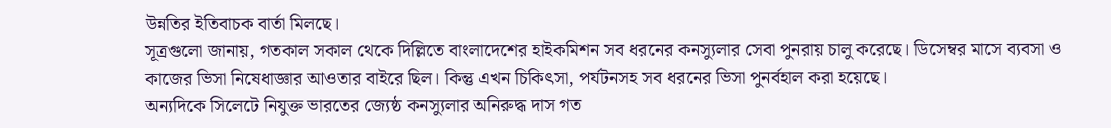উন্নতির ইতিবাচক বার্তা মিলছে।
সূত্রগুলো জানায়, গতকাল সকাল থেকে দিল্লিতে বাংলাদেশের হাইকমিশন সব ধরনের কনস্যুলার সেবা পুনরায় চালু করেছে। ডিসেম্বর মাসে ব্যবসা ও কাজের ভিসা নিষেধাজ্ঞার আওতার বাইরে ছিল। কিন্তু এখন চিকিৎসা, পর্যটনসহ সব ধরনের ভিসা পুনর্বহাল করা হয়েছে।
অন্যদিকে সিলেটে নিযুক্ত ভারতের জ্যেষ্ঠ কনস্যুলার অনিরুদ্ধ দাস গত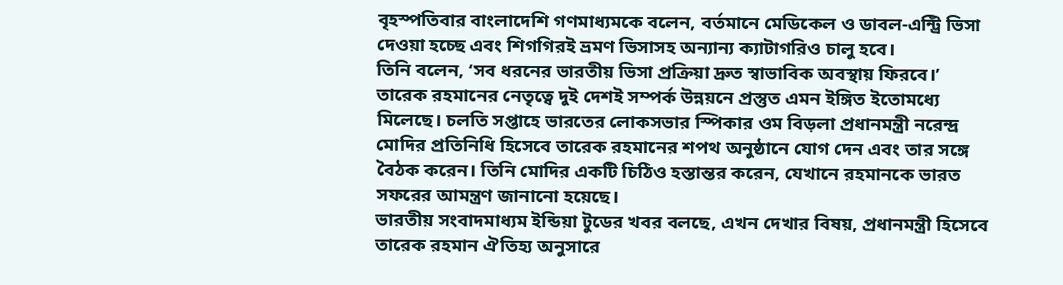বৃহস্পতিবার বাংলাদেশি গণমাধ্যমকে বলেন, বর্তমানে মেডিকেল ও ডাবল-এন্ট্রি ভিসা দেওয়া হচ্ছে এবং শিগগিরই ভ্রমণ ভিসাসহ অন্যান্য ক্যাটাগরিও চালু হবে।
তিনি বলেন, ‘সব ধরনের ভারতীয় ভিসা প্রক্রিয়া দ্রুত স্বাভাবিক অবস্থায় ফিরবে।’
তারেক রহমানের নেতৃত্বে দুই দেশই সম্পর্ক উন্নয়নে প্রস্তুত এমন ইঙ্গিত ইতোমধ্যে মিলেছে। চলতি সপ্তাহে ভারতের লোকসভার স্পিকার ওম বিড়লা প্রধানমন্ত্রী নরেন্দ্র মোদির প্রতিনিধি হিসেবে তারেক রহমানের শপথ অনুষ্ঠানে যোগ দেন এবং তার সঙ্গে বৈঠক করেন। তিনি মোদির একটি চিঠিও হস্তান্তর করেন, যেখানে রহমানকে ভারত সফরের আমন্ত্রণ জানানো হয়েছে।
ভারতীয় সংবাদমাধ্যম ইন্ডিয়া টুডের খবর বলছে, এখন দেখার বিষয়, প্রধানমন্ত্রী হিসেবে তারেক রহমান ঐতিহ্য অনুসারে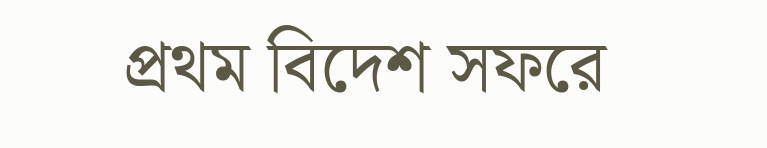প্রথম বিদেশ সফরে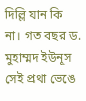দিল্লি যান কি না। গত বছর ড. মুহাম্মদ ইউনূস সেই প্রথা ভেঙে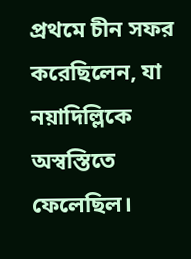প্রথমে চীন সফর করেছিলেন, যা নয়াদিল্লিকে অস্বস্তিতে ফেলেছিল।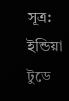সূত্র: ইন্ডিয়া টুডে